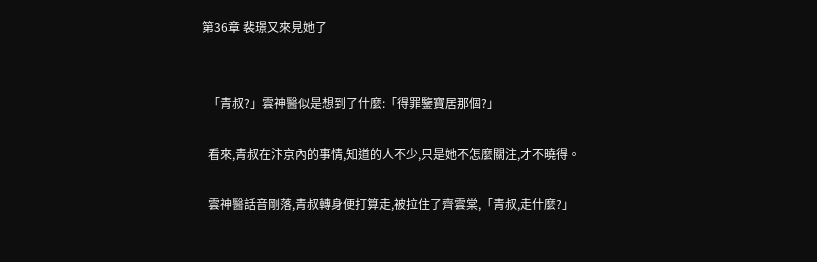第36章 裴璟又來見她了


  「青叔?」雲神醫似是想到了什麼:「得罪鑒寶居那個?」

  看來,青叔在汴京內的事情,知道的人不少,只是她不怎麼關注,才不曉得。

  雲神醫話音剛落,青叔轉身便打算走,被拉住了齊雲棠,「青叔,走什麼?」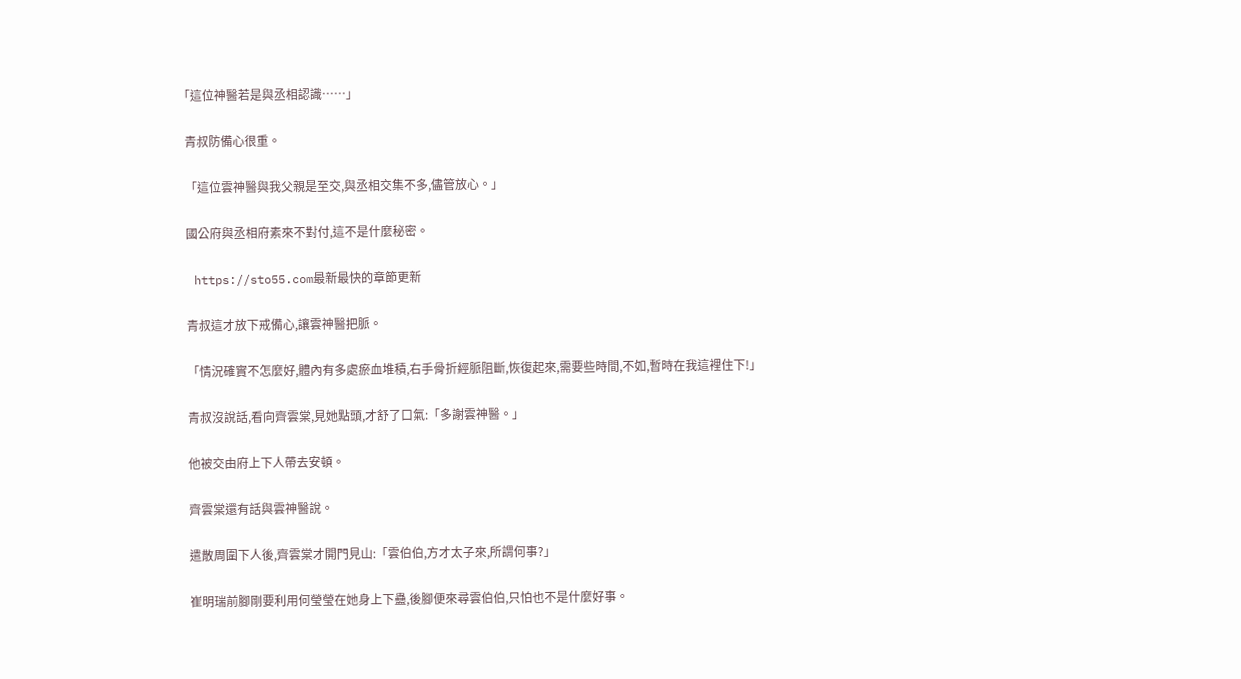「這位神醫若是與丞相認識……」

  青叔防備心很重。

  「這位雲神醫與我父親是至交,與丞相交集不多,儘管放心。」

  國公府與丞相府素來不對付,這不是什麼秘密。

  https://sto55.com最新最快的章節更新

  青叔這才放下戒備心,讓雲神醫把脈。

  「情況確實不怎麼好,體內有多處瘀血堆積,右手骨折經脈阻斷,恢復起來,需要些時間,不如,暫時在我這裡住下!」

  青叔沒說話,看向齊雲棠,見她點頭,才舒了口氣:「多謝雲神醫。」

  他被交由府上下人帶去安頓。

  齊雲棠還有話與雲神醫說。

  遣散周圍下人後,齊雲棠才開門見山:「雲伯伯,方才太子來,所謂何事?」

  崔明瑞前腳剛要利用何瑩瑩在她身上下蠱,後腳便來尋雲伯伯,只怕也不是什麼好事。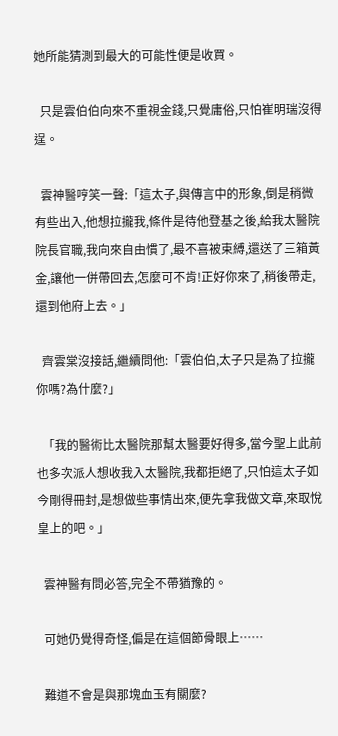她所能猜測到最大的可能性便是收買。

  只是雲伯伯向來不重視金錢,只覺庸俗,只怕崔明瑞沒得逞。

  雲神醫哼笑一聲:「這太子,與傳言中的形象,倒是稍微有些出入,他想拉攏我,條件是待他登基之後,給我太醫院院長官職,我向來自由慣了,最不喜被束縛,還送了三箱黃金,讓他一併帶回去,怎麼可不肯!正好你來了,稍後帶走,還到他府上去。」

  齊雲棠沒接話,繼續問他:「雲伯伯,太子只是為了拉攏你嗎?為什麼?」

  「我的醫術比太醫院那幫太醫要好得多,當今聖上此前也多次派人想收我入太醫院,我都拒絕了,只怕這太子如今剛得冊封,是想做些事情出來,便先拿我做文章,來取悅皇上的吧。」

  雲神醫有問必答,完全不帶猶豫的。

  可她仍覺得奇怪,偏是在這個節骨眼上……

  難道不會是與那塊血玉有關麼?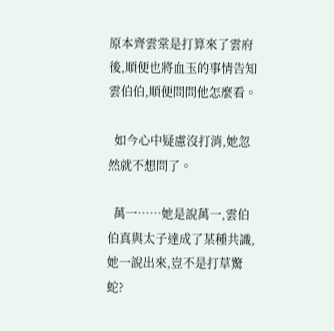原本齊雲棠是打算來了雲府後,順便也將血玉的事情告知雲伯伯,順便問問他怎麼看。

  如今心中疑慮沒打消,她忽然就不想問了。

  萬一……她是說萬一,雲伯伯真與太子達成了某種共識,她一說出來,豈不是打草驚蛇?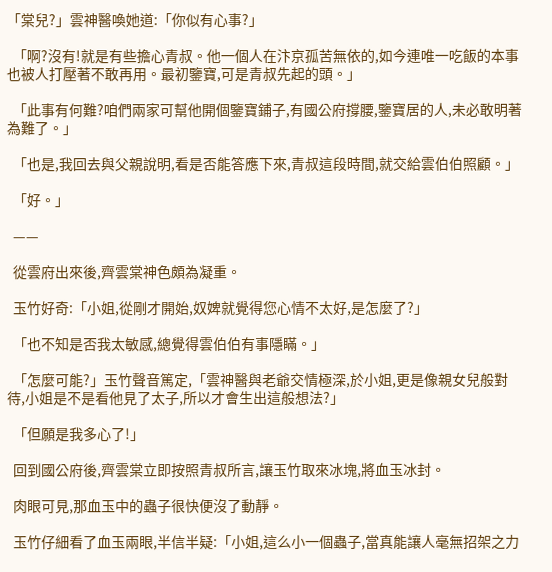「棠兒?」雲神醫喚她道:「你似有心事?」

  「啊?沒有!就是有些擔心青叔。他一個人在汴京孤苦無依的,如今連唯一吃飯的本事也被人打壓著不敢再用。最初鑒寶,可是青叔先起的頭。」

  「此事有何難?咱們兩家可幫他開個鑒寶鋪子,有國公府撐腰,鑒寶居的人,未必敢明著為難了。」

  「也是,我回去與父親說明,看是否能答應下來,青叔這段時間,就交給雲伯伯照顧。」

  「好。」

  ——

  從雲府出來後,齊雲棠神色頗為凝重。

  玉竹好奇:「小姐,從剛才開始,奴婢就覺得您心情不太好,是怎麼了?」

  「也不知是否我太敏感,總覺得雲伯伯有事隱瞞。」

  「怎麼可能?」玉竹聲音篤定,「雲神醫與老爺交情極深,於小姐,更是像親女兒般對待,小姐是不是看他見了太子,所以才會生出這般想法?」

  「但願是我多心了!」

  回到國公府後,齊雲棠立即按照青叔所言,讓玉竹取來冰塊,將血玉冰封。

  肉眼可見,那血玉中的蟲子很快便沒了動靜。

  玉竹仔細看了血玉兩眼,半信半疑:「小姐,這么小一個蟲子,當真能讓人毫無招架之力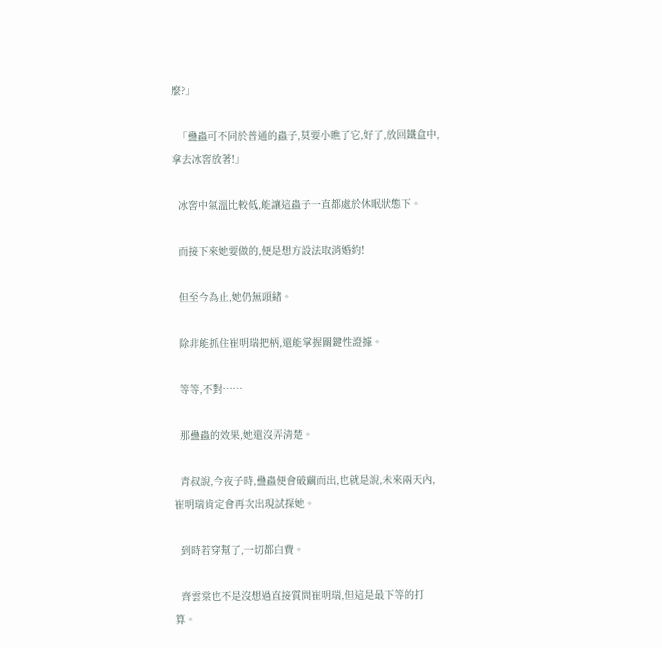麼?」

  「蠱蟲可不同於普通的蟲子,莫要小瞧了它,好了,放回鐵盒中,拿去冰窖放著!」

  冰窖中氣溫比較低,能讓這蟲子一直都處於休眠狀態下。

  而接下來她要做的,便是想方設法取消婚約!

  但至今為止,她仍無頭緒。

  除非能抓住崔明瑞把柄,還能掌握關鍵性證據。

  等等,不對……

  那蠱蟲的效果,她還沒弄清楚。

  青叔說,今夜子時,蠱蟲便會破繭而出,也就是說,未來兩天內,崔明瑞肯定會再次出現試探她。

  到時若穿幫了,一切都白費。

  齊雲棠也不是沒想過直接質問崔明瑞,但這是最下等的打算。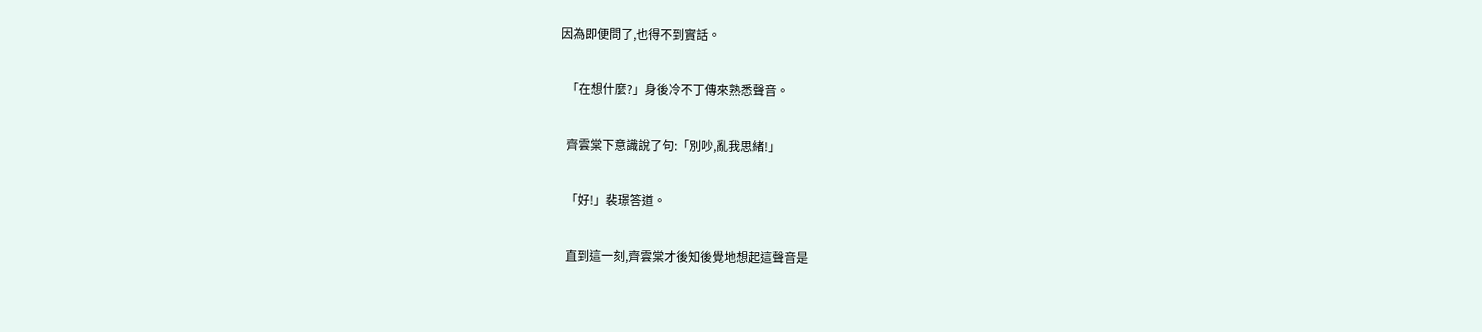因為即便問了,也得不到實話。

  「在想什麼?」身後冷不丁傳來熟悉聲音。

  齊雲棠下意識說了句:「別吵,亂我思緒!」

  「好!」裴璟答道。

  直到這一刻,齊雲棠才後知後覺地想起這聲音是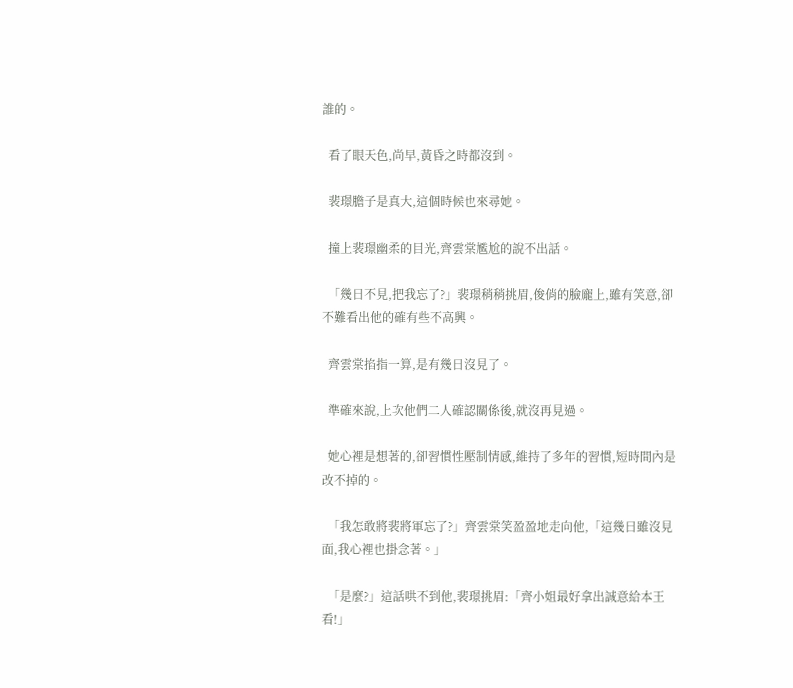誰的。

  看了眼天色,尚早,黃昏之時都沒到。

  裴璟膽子是真大,這個時候也來尋她。

  撞上裴璟幽柔的目光,齊雲棠尷尬的說不出話。

  「幾日不見,把我忘了?」裴璟稍稍挑眉,俊俏的臉龐上,雖有笑意,卻不難看出他的確有些不高興。

  齊雲棠掐指一算,是有幾日沒見了。

  準確來說,上次他們二人確認關係後,就沒再見過。

  她心裡是想著的,卻習慣性壓制情感,維持了多年的習慣,短時間內是改不掉的。

  「我怎敢將裴將軍忘了?」齊雲棠笑盈盈地走向他,「這幾日雖沒見面,我心裡也掛念著。」

  「是麼?」這話哄不到他,裴璟挑眉:「齊小姐最好拿出誠意給本王看!」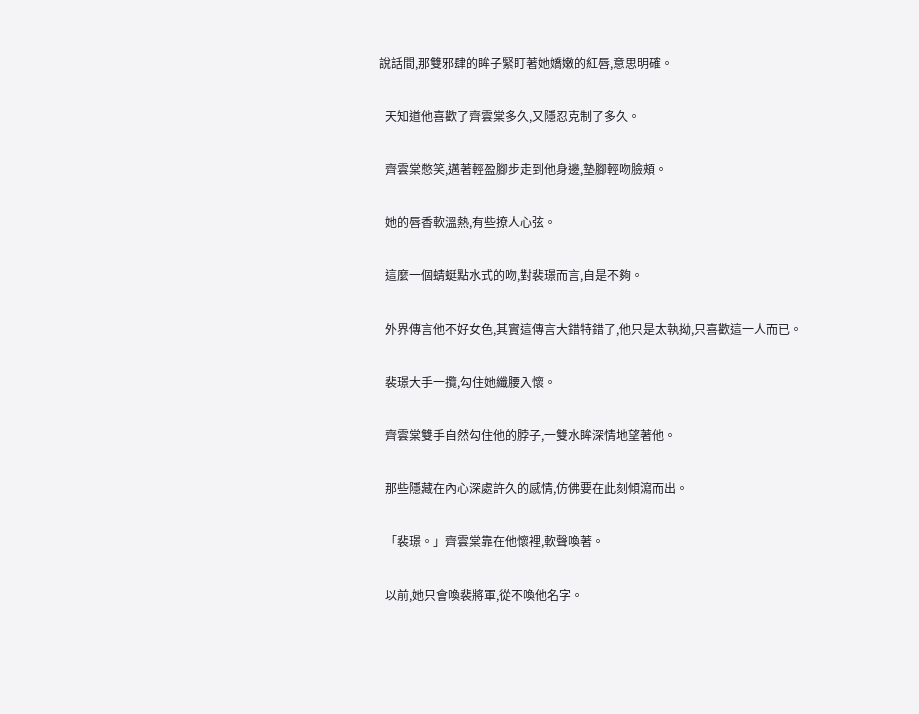說話間,那雙邪肆的眸子緊盯著她嬌嫩的紅唇,意思明確。

  天知道他喜歡了齊雲棠多久,又隱忍克制了多久。

  齊雲棠憋笑,邁著輕盈腳步走到他身邊,墊腳輕吻臉頰。

  她的唇香軟溫熱,有些撩人心弦。

  這麼一個蜻蜓點水式的吻,對裴璟而言,自是不夠。

  外界傳言他不好女色,其實這傳言大錯特錯了,他只是太執拗,只喜歡這一人而已。

  裴璟大手一攬,勾住她纖腰入懷。

  齊雲棠雙手自然勾住他的脖子,一雙水眸深情地望著他。

  那些隱藏在內心深處許久的感情,仿佛要在此刻傾瀉而出。

  「裴璟。」齊雲棠靠在他懷裡,軟聲喚著。

  以前,她只會喚裴將軍,從不喚他名字。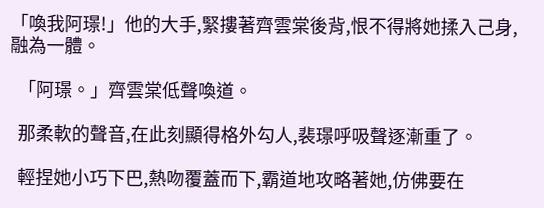「喚我阿璟!」他的大手,緊摟著齊雲棠後背,恨不得將她揉入己身,融為一體。

  「阿璟。」齊雲棠低聲喚道。

  那柔軟的聲音,在此刻顯得格外勾人,裴璟呼吸聲逐漸重了。

  輕捏她小巧下巴,熱吻覆蓋而下,霸道地攻略著她,仿佛要在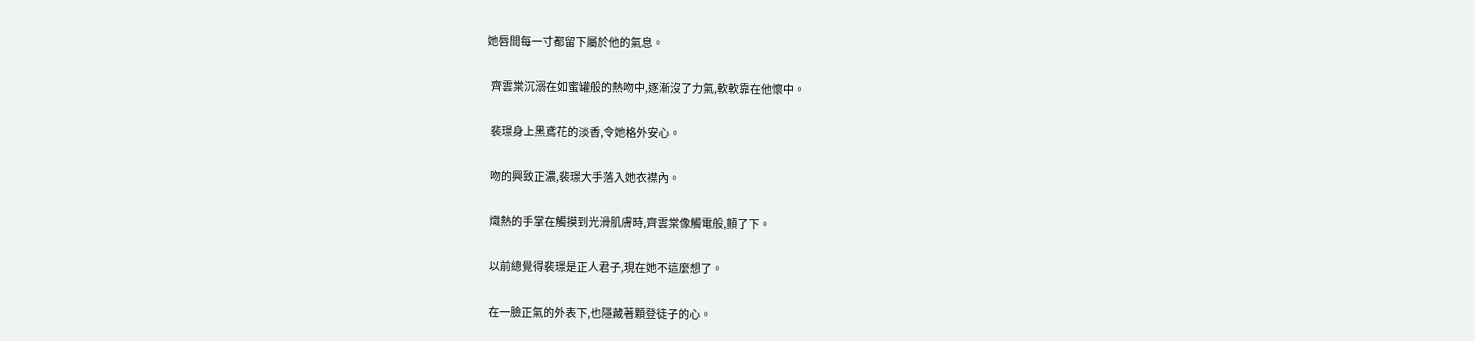她唇間每一寸都留下屬於他的氣息。

  齊雲棠沉溺在如蜜罐般的熱吻中,逐漸沒了力氣,軟軟靠在他懷中。

  裴璟身上黑鳶花的淡香,令她格外安心。

  吻的興致正濃,裴璟大手落入她衣襟內。

  熾熱的手掌在觸摸到光滑肌膚時,齊雲棠像觸電般,顫了下。

  以前總覺得裴璟是正人君子,現在她不這麼想了。

  在一臉正氣的外表下,也隱藏著顆登徒子的心。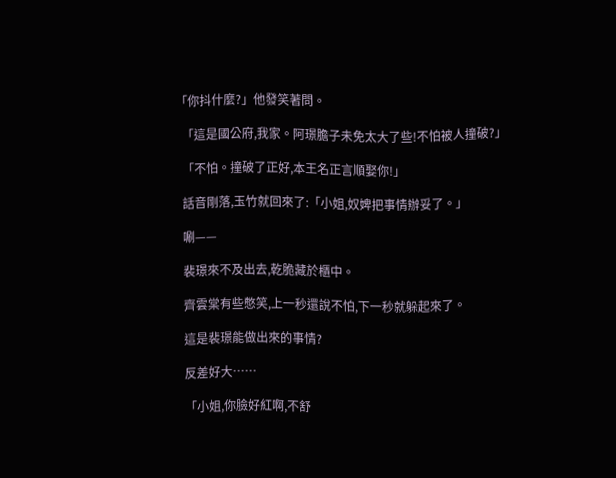「你抖什麼?」他發笑著問。

  「這是國公府,我家。阿璟膽子未免太大了些!不怕被人撞破?」

  「不怕。撞破了正好,本王名正言順娶你!」

  話音剛落,玉竹就回來了:「小姐,奴婢把事情辦妥了。」

  唰——

  裴璟來不及出去,乾脆藏於櫃中。

  齊雲棠有些憋笑,上一秒還說不怕,下一秒就躲起來了。

  這是裴璟能做出來的事情?

  反差好大……

  「小姐,你臉好紅啊,不舒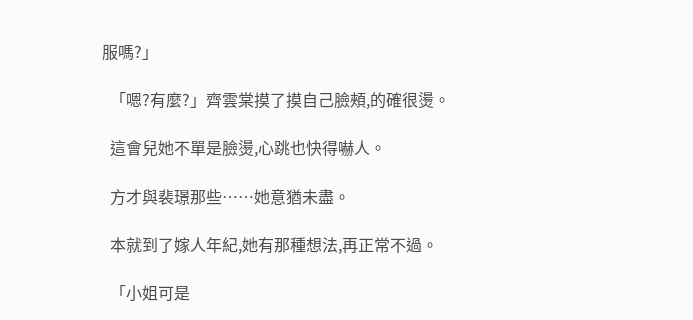服嗎?」

  「嗯?有麼?」齊雲棠摸了摸自己臉頰,的確很燙。

  這會兒她不單是臉燙,心跳也快得嚇人。

  方才與裴璟那些……她意猶未盡。

  本就到了嫁人年紀,她有那種想法,再正常不過。

  「小姐可是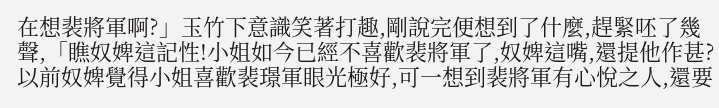在想裴將軍啊?」玉竹下意識笑著打趣,剛說完便想到了什麼,趕緊呸了幾聲,「瞧奴婢這記性!小姐如今已經不喜歡裴將軍了,奴婢這嘴,還提他作甚?以前奴婢覺得小姐喜歡裴璟軍眼光極好,可一想到裴將軍有心悅之人,還要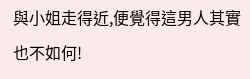與小姐走得近,便覺得這男人其實也不如何!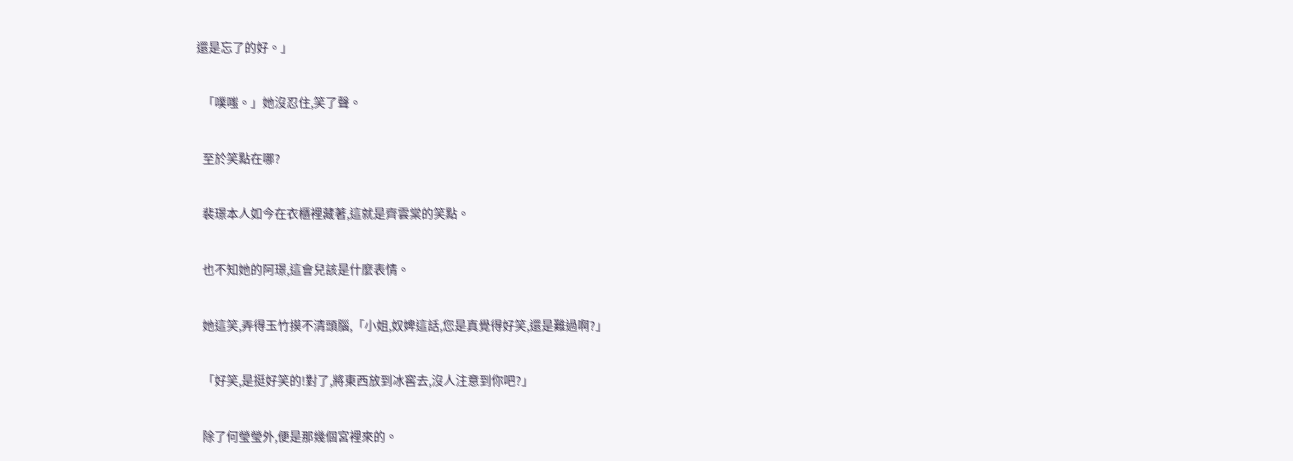還是忘了的好。」

  「噗嗤。」她沒忍住,笑了聲。

  至於笑點在哪?

  裴璟本人如今在衣櫃裡藏著,這就是齊雲棠的笑點。

  也不知她的阿璟,這會兒該是什麼表情。

  她這笑,弄得玉竹摸不清頭腦,「小姐,奴婢這話,您是真覺得好笑,還是難過啊?」

  「好笑,是挺好笑的!對了,將東西放到冰窖去,沒人注意到你吧?」

  除了何瑩瑩外,便是那幾個宮裡來的。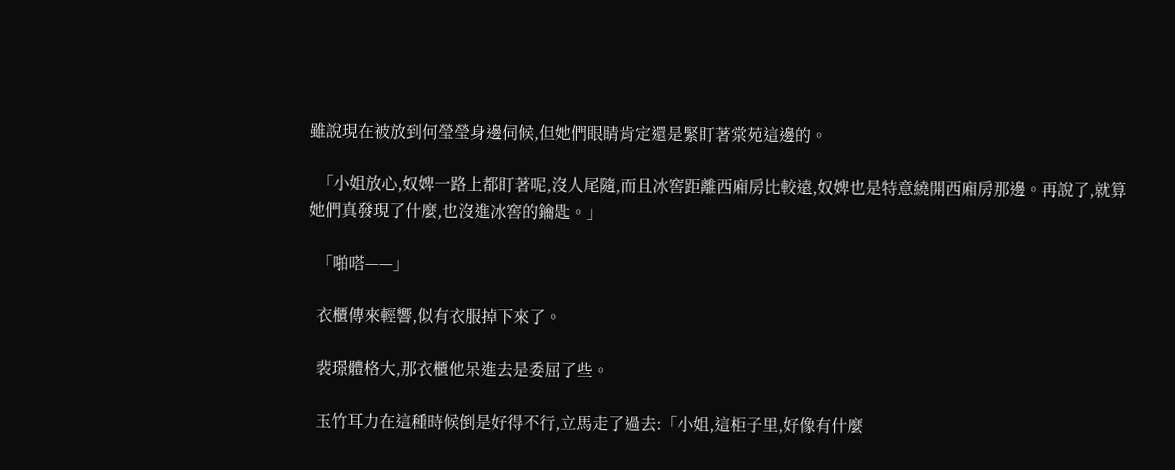雖說現在被放到何瑩瑩身邊伺候,但她們眼睛肯定還是緊盯著棠苑這邊的。

  「小姐放心,奴婢一路上都盯著呢,沒人尾隨,而且冰窖距離西廂房比較遠,奴婢也是特意繞開西廂房那邊。再說了,就算她們真發現了什麼,也沒進冰窖的鑰匙。」

  「啪嗒——」

  衣櫃傳來輕響,似有衣服掉下來了。

  裴璟體格大,那衣櫃他呆進去是委屈了些。

  玉竹耳力在這種時候倒是好得不行,立馬走了過去:「小姐,這柜子里,好像有什麼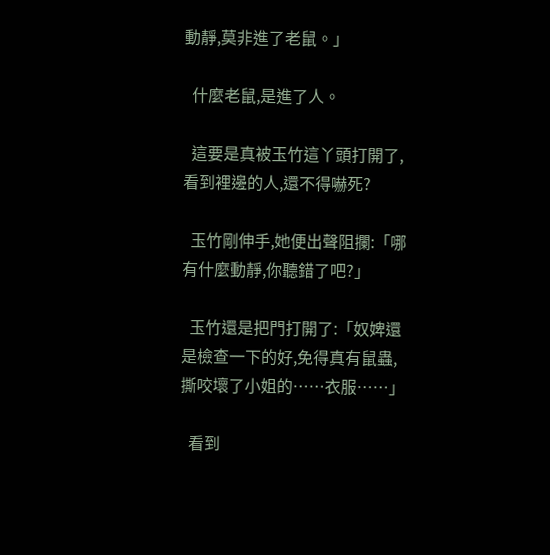動靜,莫非進了老鼠。」

  什麼老鼠,是進了人。

  這要是真被玉竹這丫頭打開了,看到裡邊的人,還不得嚇死?

  玉竹剛伸手,她便出聲阻攔:「哪有什麼動靜,你聽錯了吧?」

  玉竹還是把門打開了:「奴婢還是檢查一下的好,免得真有鼠蟲,撕咬壞了小姐的……衣服……」

  看到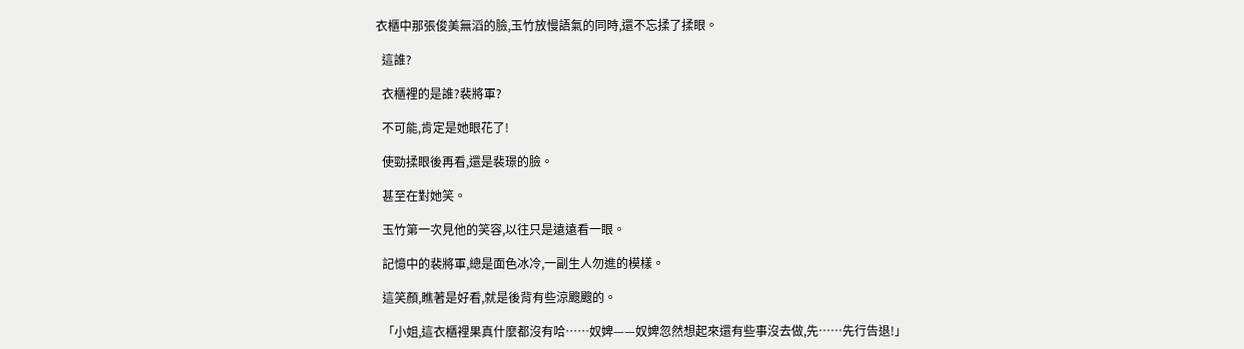衣櫃中那張俊美無滔的臉,玉竹放慢語氣的同時,還不忘揉了揉眼。

  這誰?

  衣櫃裡的是誰?裴將軍?

  不可能,肯定是她眼花了!

  使勁揉眼後再看,還是裴璟的臉。

  甚至在對她笑。

  玉竹第一次見他的笑容,以往只是遠遠看一眼。

  記憶中的裴將軍,總是面色冰冷,一副生人勿進的模樣。

  這笑顏,瞧著是好看,就是後背有些涼颼颼的。

  「小姐,這衣櫃裡果真什麼都沒有哈……奴婢——奴婢忽然想起來還有些事沒去做,先……先行告退!」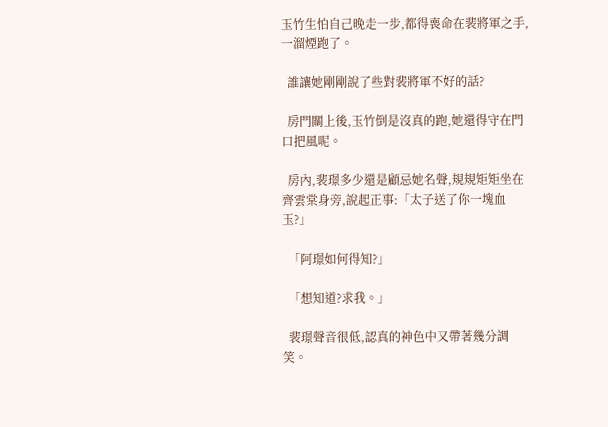玉竹生怕自己晚走一步,都得喪命在裴將軍之手,一溜煙跑了。

  誰讓她剛剛說了些對裴將軍不好的話?

  房門關上後,玉竹倒是沒真的跑,她還得守在門口把風呢。

  房內,裴璟多少還是顧忌她名聲,規規矩矩坐在齊雲棠身旁,說起正事:「太子送了你一塊血玉?」

  「阿璟如何得知?」

  「想知道?求我。」

  裴璟聲音很低,認真的神色中又帶著幾分調笑。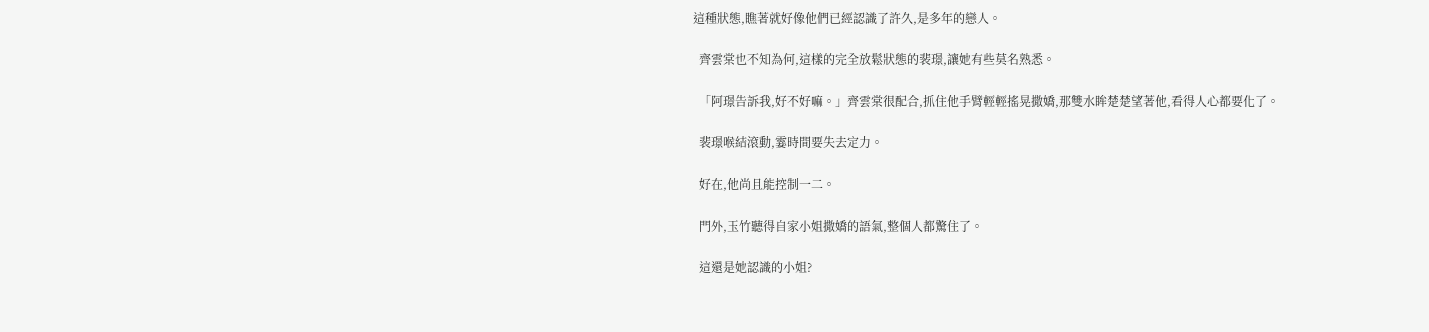這種狀態,瞧著就好像他們已經認識了許久,是多年的戀人。

  齊雲棠也不知為何,這樣的完全放鬆狀態的裴璟,讓她有些莫名熟悉。

  「阿璟告訴我,好不好嘛。」齊雲棠很配合,抓住他手臂輕輕搖晃撒嬌,那雙水眸楚楚望著他,看得人心都要化了。

  裴璟喉結滾動,霎時間要失去定力。

  好在,他尚且能控制一二。

  門外,玉竹聽得自家小姐撒嬌的語氣,整個人都驚住了。

  這還是她認識的小姐?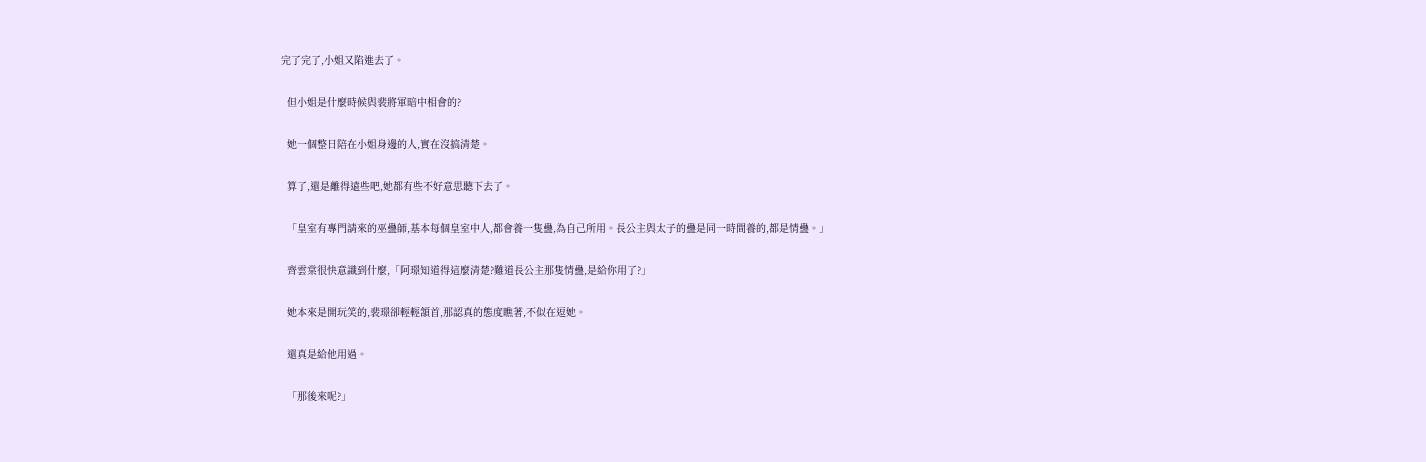完了完了,小姐又陷進去了。

  但小姐是什麼時候與裴將軍暗中相會的?

  她一個整日陪在小姐身邊的人,實在沒搞清楚。

  算了,還是離得遠些吧,她都有些不好意思聽下去了。

  「皇室有專門請來的巫蠱師,基本每個皇室中人,都會養一隻蠱,為自己所用。長公主與太子的蠱是同一時間養的,都是情蠱。」

  齊雲棠很快意識到什麼,「阿璟知道得這麼清楚?難道長公主那隻情蠱,是給你用了?」

  她本來是開玩笑的,裴璟卻輕輕頷首,那認真的態度瞧著,不似在逗她。

  還真是給他用過。

  「那後來呢?」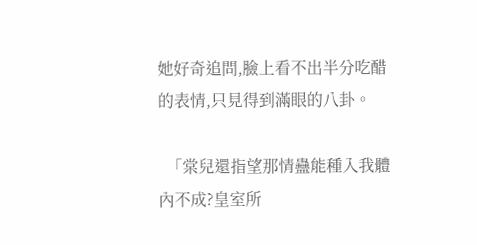她好奇追問,臉上看不出半分吃醋的表情,只見得到滿眼的八卦。

  「棠兒還指望那情蠱能種入我體內不成?皇室所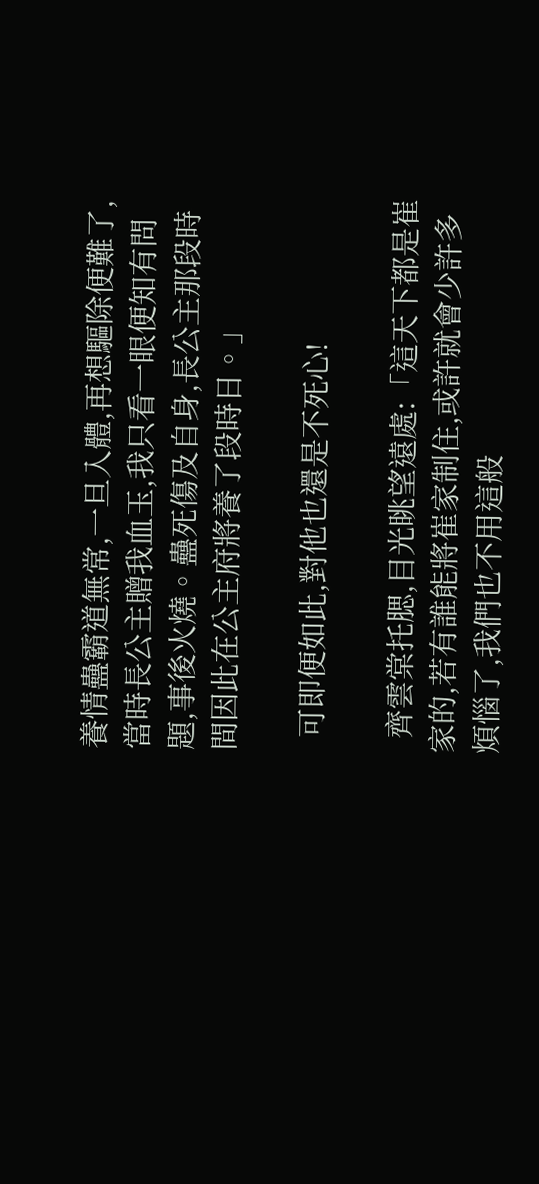養情蠱霸道無常,一旦入體,再想驅除便難了,當時長公主贈我血玉,我只看一眼便知有問題,事後火燒。蠱死傷及自身,長公主那段時間因此在公主府將養了段時日。」

  可即便如此,對他也還是不死心!

  齊雲棠托腮,目光眺望遠處:「這天下都是崔家的,若有誰能將崔家制住,或許就會少許多煩惱了,我們也不用這般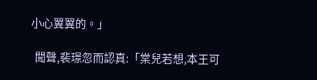小心翼翼的。」

  聞聲,裴璟忽而認真:「棠兒若想,本王可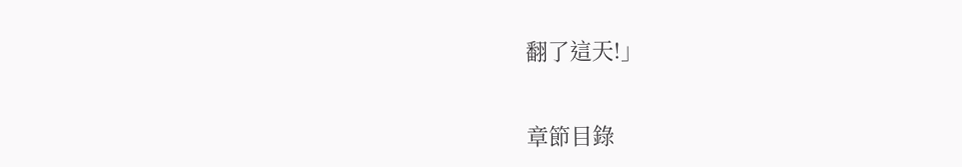翻了這天!」


章節目錄